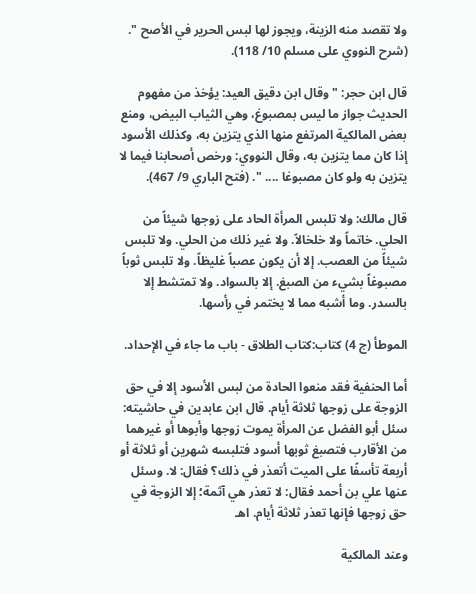ولا تقصد منه الزينة، ويجوز لها لبس الحرير في الأصح ". (شرح النووي على مسلم 10/ 118).

قال ابن حجر: " وقال ابن دقيق العيد: يؤخذ من مفهوم الحديث جواز ما ليس بمصبوغ، وهي الثياب البيض، ومنع بعض المالكية المرتفع منها الذي يتزين به، وكذلك الأسود إذا كان مما يتزين به، وقال النووي: ورخص أصحابنا فيما لا يتزين به ولو كان مصبوغا .... ". (فتح الباري 9/ 467).

قال مالك: ولا تلبس المرأة الحاد على زوجها شيئاً من الحلي. خاتماً ولا خلخالاً. ولا غير ذلك من الحلي. ولا تلبس شيئاً من العصب. إلا أن يكون عصباً غليظاً. ولا تلبس ثوباً مصبوغاً بشيء من الصبغ. إلا بالسواد. ولا تمتشط إلا بالسدر. وما أشبه مما لا يختمر في رأسها.

الموطأ (ج 4) كتاب:كتاب الطلاق - باب ما جاء في الإحداد.

أما الحنفية فقد منعوا الحادة من لبس الأسود إلا في حق الزوجة على زوجها ثلاثة أيام. قال ابن عابدين في حاشيته: سئل أبو الفضل عن المرأة يموت زوجها وأبوها أو غيرهما من الأقارب فتصبغ ثوبها أسود فتلبسه شهرين أو ثلاثة أو أربعة تأسفًا على الميت أتعذر في ذلك؟ فقال: لا. وسئل عنها علي بن أحمد فقال: لا تعذر هي آثمة؛ إلا الزوجة في حق زوجها فإنها تعذر ثلاثة أيام. اهـ

وعند المالكية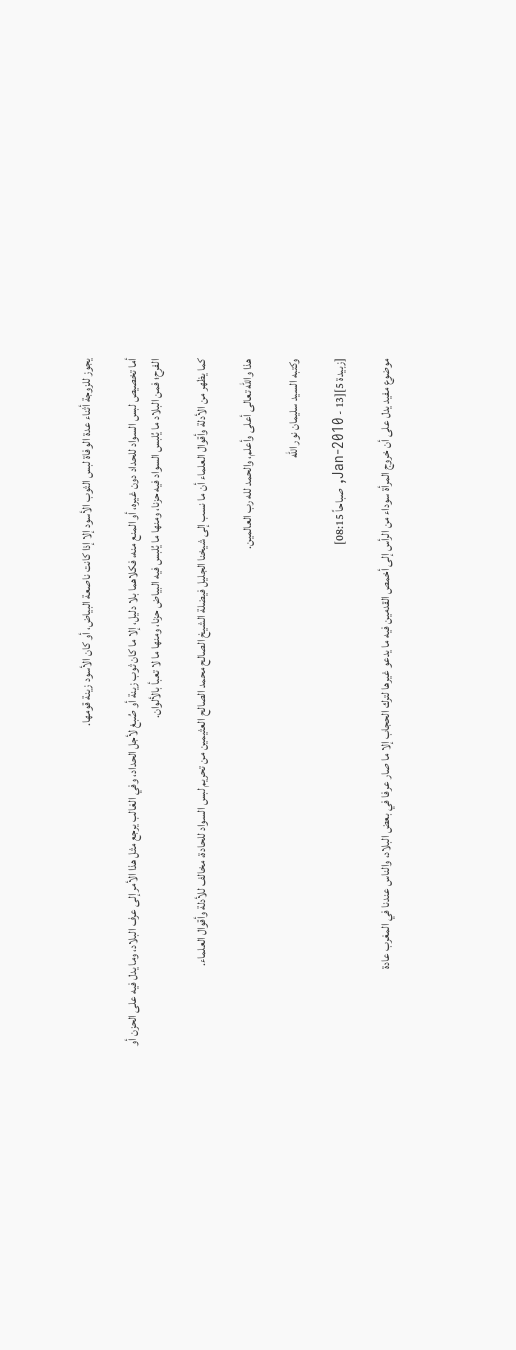يجوز للزوجة أثناء عدة الوفاة لبس الثوب الأسود إلا إذا كانت ناصعة البياض، أو كان الأسود زينة قومها.

أما تخصيص لبس السواد للحداد دون غيره، أو المنع منه، فكلاهما بلا دليل، إلا ما كان ثوب زينة أو صُبغ لأجل الحداد، وفي الغالب يرجع مثل هذا الأمر إلى عرف البلاد، وما يدل فيه على الحزن أو الفرح؛ فمن البلاد ما يُلبس السواد فيه حزنا، ومنها ما يُلبس فيه البياض حزنا، ومنها ما لا تعبأ بالألوان.

كما يظهر من الأدلة وأقوال العلماء أن ما نسب إلى شيخنا الجليل فيضلة الشيخ الصالح محمد الصالح العثيمين من تحريم لبس السواد للحادة، مخالف للأدلة وأقوال العلماء.

هذا والله تعالى أعلى وأعلم، والحمد لله رب العالمين.

وكتبه السيد سليمان نور الله

[زبيدة 5][13 - Jan-2010, صباحاً 08:15]

موضوع مفيد يدل على أن خروج المرأة سوداء من الرأس إلى أخمص القدمين فيه ما يدعو غيرها لترك الحجاب إلا ما صار عرفا في بعض البلاد، والناس عندنا في المغرب عادة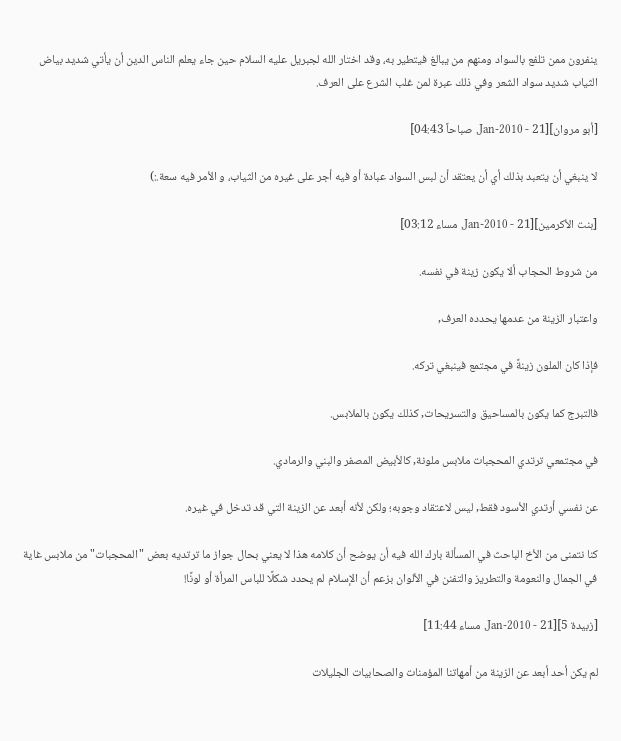ينفرون ممن تلفع بالسواد ومنهم من يبالغ فيتطير به، وقد اختار الله لجبريل عليه السلام حين جاء يعلم الناس الدين أن يأتي شديد بياض الثياب شديد سواد الشعر وفي ذلك عبرة لمن غلب الشرع على العرف.

[أبو مروان][21 - Jan-2010, صباحاً 04:43]

لا ينبغي أن يتعبد بذلك أي أن يعتقد أن لبس السواد عبادة أو فيه أجر على غيره من الثياب، و الأمر فيه سعة.:)

[بنت الأكرمين][21 - Jan-2010, مساء 03:12]

من شروط الحجاب ألا يكون زينة في نفسه.

واعتبار الزينة من عدمها يحدده العرف,

فإذا كان الملون زينةً في مجتمع فينبغي تركه.

فالتبرج كما يكون بالمساحيق والتسريحات, كذلك يكون بالملابس.

في مجتمعي ترتدي المحجبات ملابس ملونة, كالأبيض المصفر والبني والرمادي.

عن نفسي أرتدي الأسود فقط, ليس لاعتقاد وجوبه؛ ولكن لأنه أبعد عن الزينة التي قد تدخل في غيره.

كنا نتمنى من الأخ الباحث في المسألة بارك الله فيه أن يوضح أن كلامه هذا لا يعني بحال جواز ما ترتديه بعض "المحجبات" من ملابس غاية في الجمال والنعومة والتطريز والتفنن في الألوان بزعم أن الإسلام لم يحدد شكلًا للباس المرأة أو لونًا!

[زبيدة 5][21 - Jan-2010, مساء 11:44]

لم يكن أحد أبعد عن الزينة من أمهاتنا المؤمنات والصحابيات الجليلات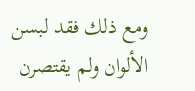ومع ذلك فقد لبسن الألوان ولم يقتصرن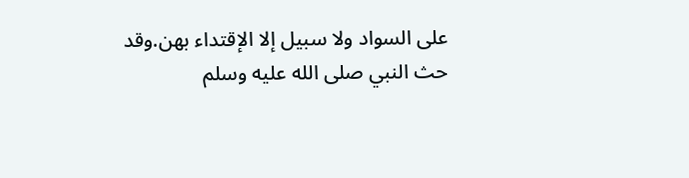على السواد ولا سبيل إلا الإقتداء بهن.وقد حث النبي صلى الله عليه وسلم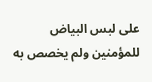على لبس البياض للمؤمنين ولم يخصص به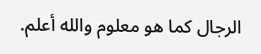الرجال كما هو معلوم والله أعلم.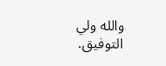والله ولي التوفيق.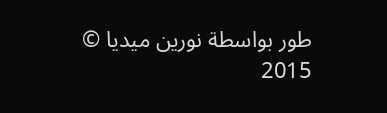طور بواسطة نورين ميديا © 2015